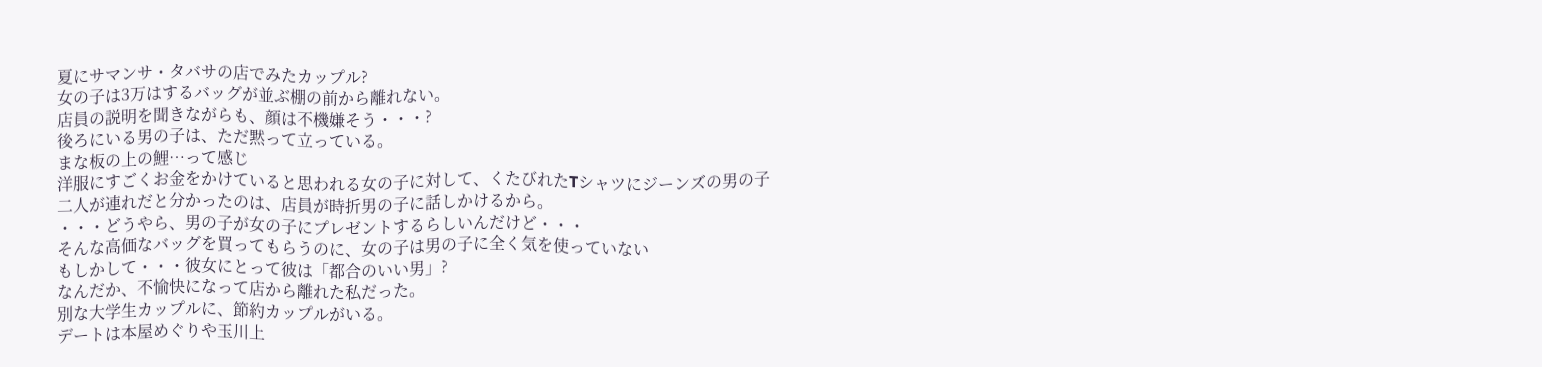夏にサマンサ・タバサの店でみたカップル?
女の子は3万はするバッグが並ぶ棚の前から離れない。
店員の説明を聞きながらも、顔は不機嫌そう・・・?
後ろにいる男の子は、ただ黙って立っている。
まな板の上の鯉…って感じ
洋服にすごくお金をかけていると思われる女の子に対して、くたびれたTシャツにジーンズの男の子
二人が連れだと分かったのは、店員が時折男の子に話しかけるから。
・・・どうやら、男の子が女の子にプレゼントするらしいんだけど・・・
そんな高価なバッグを買ってもらうのに、女の子は男の子に全く気を使っていない
もしかして・・・彼女にとって彼は「都合のいい男」?
なんだか、不愉快になって店から離れた私だった。
別な大学生カップルに、節約カップルがいる。
デートは本屋めぐりや玉川上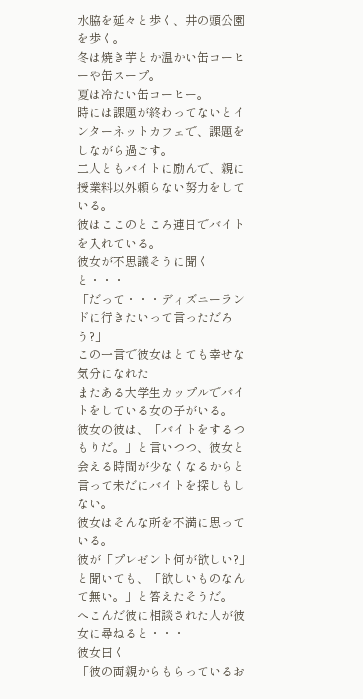水脇を延々と歩く、井の頭公園を歩く。
冬は焼き芋とか温かい缶コーヒーや缶スープ。
夏は冷たい缶コーヒー。
時には課題が終わってないとインターネットカフェで、課題をしながら過ごす。
二人ともバイトに励んで、親に授業料以外頼らない努力をしている。
彼はここのところ連日でバイトを入れている。
彼女が不思議そうに聞くと・・・
「だって・・・ディズニーランドに行きたいって言っただろう?」
この一言で彼女はとても幸せな気分になれた
またある大学生カップルでバイトをしている女の子がいる。
彼女の彼は、「バイトをするつもりだ。」と言いつつ、彼女と会える時間が少なくなるからと言って未だにバイトを探しもしない。
彼女はそんな所を不満に思っている。
彼が「プレゼント何が欲しい?」と聞いても、「欲しいものなんて無い。」と答えたそうだ。
へこんだ彼に相談された人が彼女に尋ねると・・・
彼女曰く
「彼の両親からもらっているお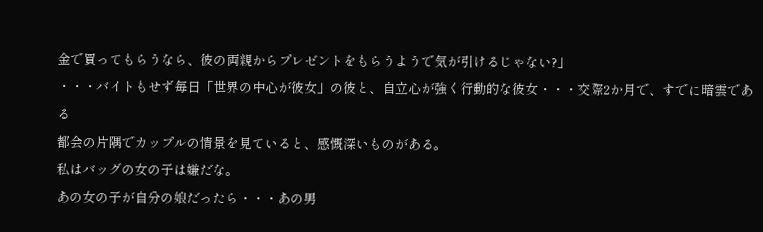金で買ってもらうなら、彼の両親からプレゼントをもらうようで気が引けるじゃない?」
・・・バイトもせず毎日「世界の中心が彼女」の彼と、自立心が強く行動的な彼女・・・交際2か月で、すでに暗雲である
都会の片隅でカップルの情景を見ていると、感慨深いものがある。
私はバッグの女の子は嫌だな。
あの女の子が自分の娘だったら・・・あの男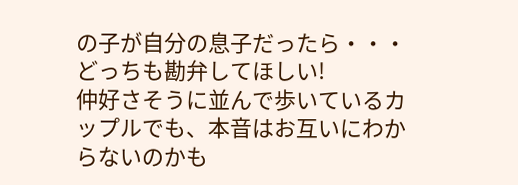の子が自分の息子だったら・・・どっちも勘弁してほしい!
仲好さそうに並んで歩いているカップルでも、本音はお互いにわからないのかも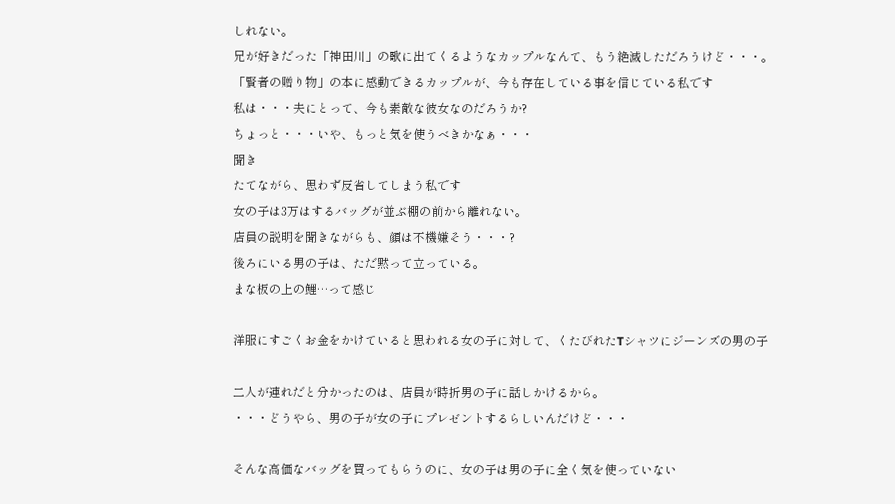しれない。
兄が好きだった「神田川」の歌に出てくるようなカップルなんて、もう絶滅しただろうけど・・・。
「賢者の贈り物」の本に感動できるカップルが、今も存在している事を信じている私です
私は・・・夫にとって、今も素敵な彼女なのだろうか?
ちょっと・・・いや、もっと気を使うべきかなぁ・・・
聞き
たてながら、思わず反省してしまう私です
女の子は3万はするバッグが並ぶ棚の前から離れない。
店員の説明を聞きながらも、顔は不機嫌そう・・・?
後ろにいる男の子は、ただ黙って立っている。
まな板の上の鯉…って感じ

洋服にすごくお金をかけていると思われる女の子に対して、くたびれたTシャツにジーンズの男の子

二人が連れだと分かったのは、店員が時折男の子に話しかけるから。
・・・どうやら、男の子が女の子にプレゼントするらしいんだけど・・・

そんな高価なバッグを買ってもらうのに、女の子は男の子に全く気を使っていない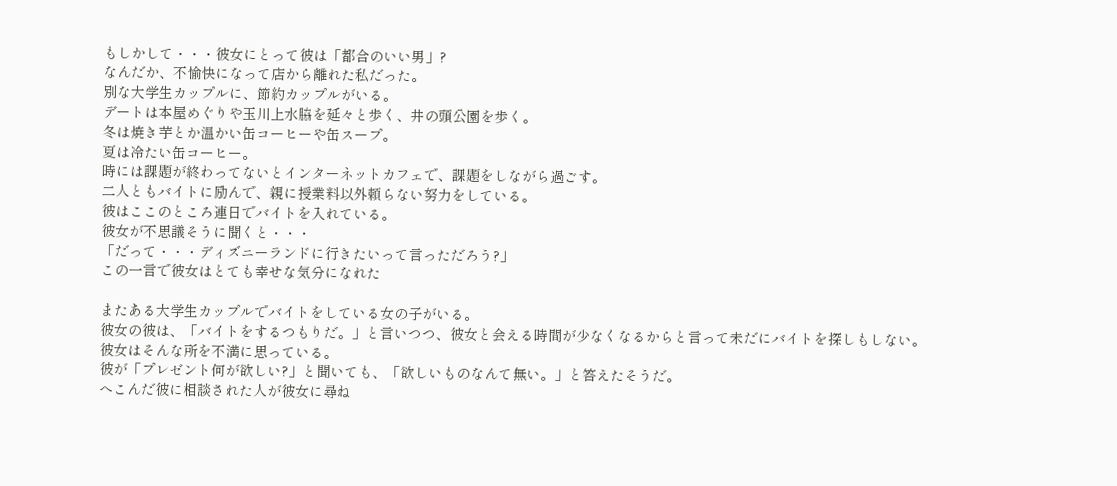もしかして・・・彼女にとって彼は「都合のいい男」?
なんだか、不愉快になって店から離れた私だった。
別な大学生カップルに、節約カップルがいる。
デートは本屋めぐりや玉川上水脇を延々と歩く、井の頭公園を歩く。
冬は焼き芋とか温かい缶コーヒーや缶スープ。
夏は冷たい缶コーヒー。
時には課題が終わってないとインターネットカフェで、課題をしながら過ごす。
二人ともバイトに励んで、親に授業料以外頼らない努力をしている。
彼はここのところ連日でバイトを入れている。
彼女が不思議そうに聞くと・・・
「だって・・・ディズニーランドに行きたいって言っただろう?」
この一言で彼女はとても幸せな気分になれた

またある大学生カップルでバイトをしている女の子がいる。
彼女の彼は、「バイトをするつもりだ。」と言いつつ、彼女と会える時間が少なくなるからと言って未だにバイトを探しもしない。
彼女はそんな所を不満に思っている。
彼が「プレゼント何が欲しい?」と聞いても、「欲しいものなんて無い。」と答えたそうだ。
へこんだ彼に相談された人が彼女に尋ね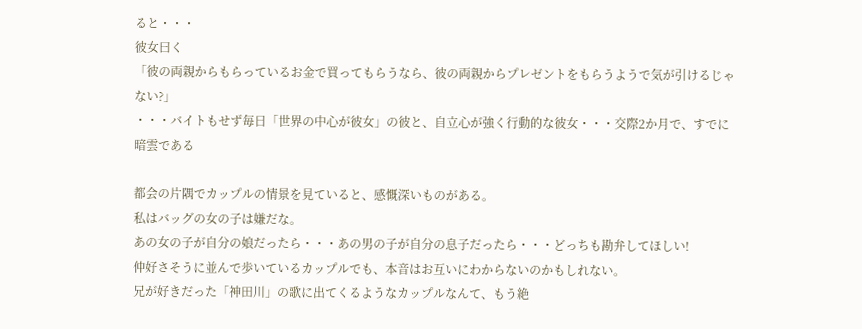ると・・・
彼女曰く
「彼の両親からもらっているお金で買ってもらうなら、彼の両親からプレゼントをもらうようで気が引けるじゃない?」
・・・バイトもせず毎日「世界の中心が彼女」の彼と、自立心が強く行動的な彼女・・・交際2か月で、すでに暗雲である

都会の片隅でカップルの情景を見ていると、感慨深いものがある。
私はバッグの女の子は嫌だな。
あの女の子が自分の娘だったら・・・あの男の子が自分の息子だったら・・・どっちも勘弁してほしい!
仲好さそうに並んで歩いているカップルでも、本音はお互いにわからないのかもしれない。
兄が好きだった「神田川」の歌に出てくるようなカップルなんて、もう絶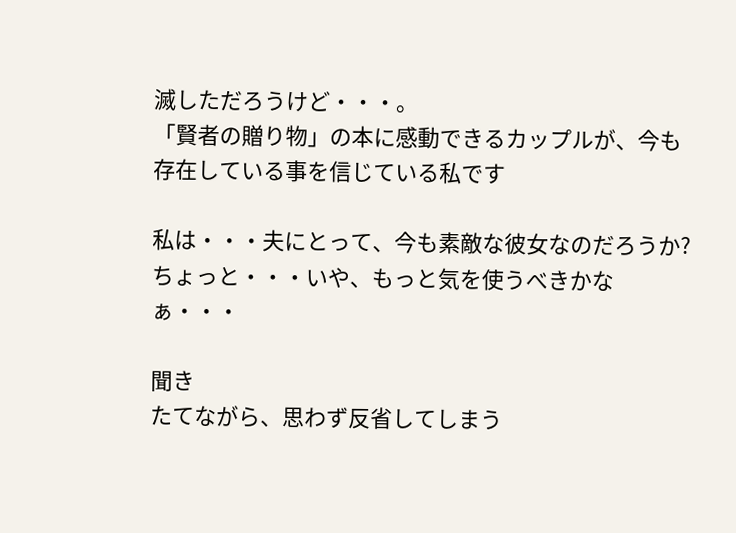滅しただろうけど・・・。
「賢者の贈り物」の本に感動できるカップルが、今も存在している事を信じている私です

私は・・・夫にとって、今も素敵な彼女なのだろうか?
ちょっと・・・いや、もっと気を使うべきかなぁ・・・

聞き
たてながら、思わず反省してしまう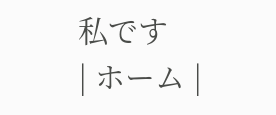私です
| ホーム |